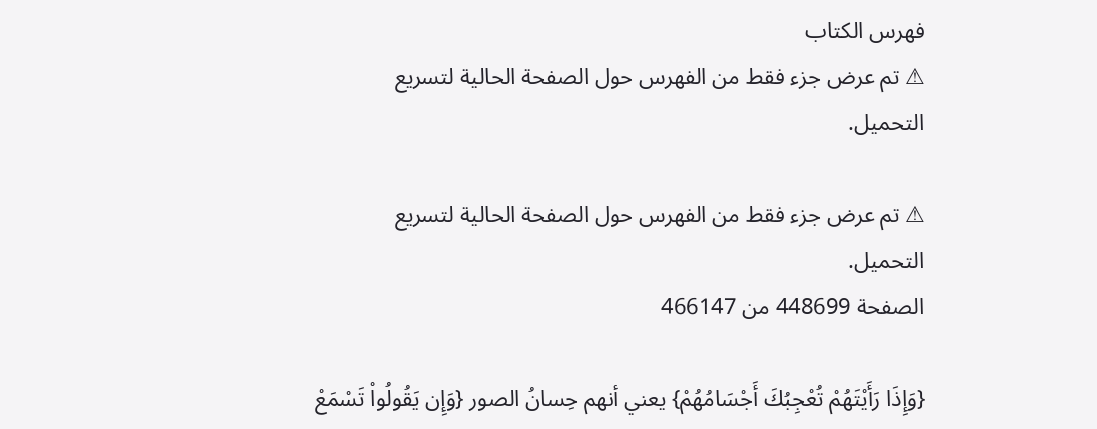فهرس الكتاب
⚠ تم عرض جزء فقط من الفهرس حول الصفحة الحالية لتسريع التحميل.

⚠ تم عرض جزء فقط من الفهرس حول الصفحة الحالية لتسريع التحميل.
الصفحة 448699 من 466147

{وَإِذَا رَأَيْتَهُمْ تُعْجِبُكَ أَجْسَامُهُمْ} يعني أنهم حِسانُ الصور {وَإِن يَقُولُواْ تَسْمَعْ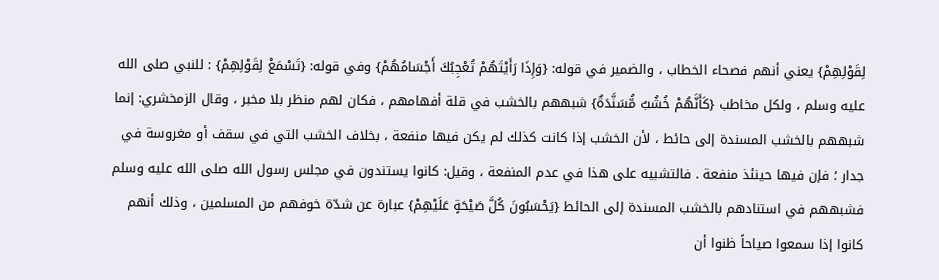لِقَوْلِهِمْ} يعني أنهم فصحاء الخطاب ، والضمير في قوله: {وَإِذَا رَأَيْتَهُمْ تُعْجِبُكَ أَجْسَامُهُمْ} وفي قوله: {تَسْمَعْ لِقَوْلِهِمْ} : للنبي صلى الله عليه وسلم ، ولكل مخاطب {كَأَنَّهُمْ خُشُبٌ مُّسَنَّدَةٌ} شبههم بالخشب في قلة أفهامهم ، فكان لهم منظر بلا مخبر ، وقال الزمخشري: إنما شبههم بالخشب المسندة إلى حائط ، لأن الخشب إذا كانت كذلك لم يكن فيها منفعة ، بخلاف الخشب التي في سقف أو مغروسة في جدار ؛ فإن فيها حينئذ منفعة . فالتشبيه على هذا في عدم المنفعة ، وقيل: كانوا يستندون في مجلس رسول الله صلى الله عليه وسلم فشبههم في استنادهم بالخشب المسندة إلى الحائط {يَحْسَبُونَ كُلَّ صَيْحَةٍ عَلَيْهِمْ} عبارة عن شدّة خوفهم من المسلمين ، وذلك أنهم كانوا إذا سمعوا صياحاً ظنوا أن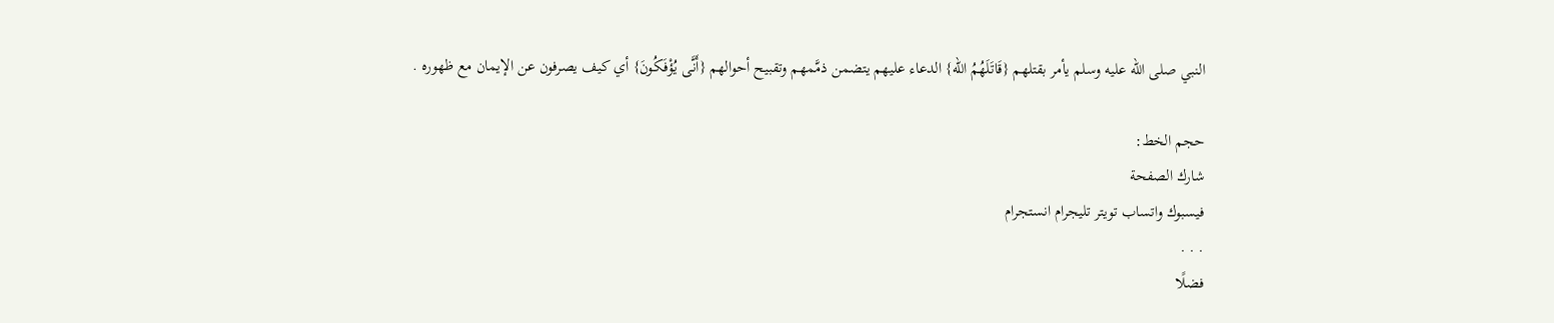النبي صلى الله عليه وسلم يأمر بقتلهم {قَاتَلَهُمُ الله} الدعاء عليهم يتضمن ذمَّمهم وتقبيح أحوالهم {أَنَّى يُؤْفَكُونَ} أي كيف يصرفون عن الإيمان مع ظهوره .

حجم الخط:
شارك الصفحة
فيسبوك واتساب تويتر تليجرام انستجرام
. . .
فضلًا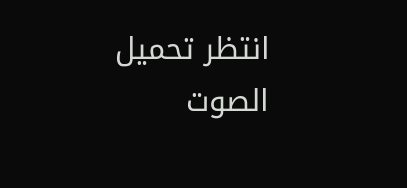انتظر تحميل الصوت